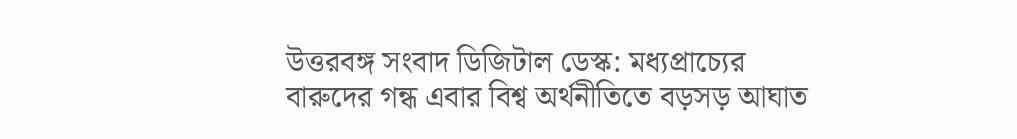উত্তরবঙ্গ সংবাদ ডিজিটাল ডেস্ক: মধ্যপ্রাচ্যের বারুদের গন্ধ এবার বিশ্ব অর্থনীতিতে বড়সড় আঘাত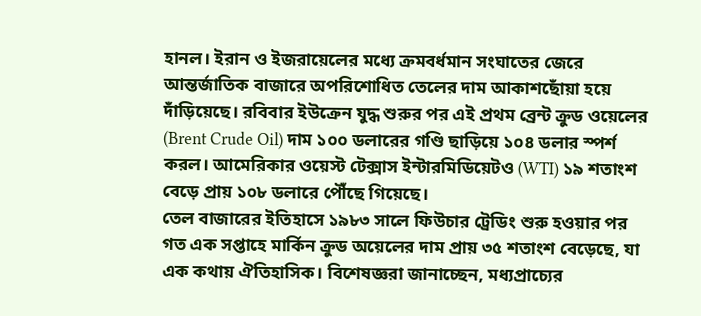হানল। ইরান ও ইজরায়েলের মধ্যে ক্রমবর্ধমান সংঘাতের জেরে আন্তর্জাতিক বাজারে অপরিশোধিত তেলের দাম আকাশছোঁয়া হয়ে দাঁড়িয়েছে। রবিবার ইউক্রেন যুদ্ধ শুরুর পর এই প্রথম ব্রেন্ট ক্রুড ওয়েলের (Brent Crude Oil) দাম ১০০ ডলারের গণ্ডি ছাড়িয়ে ১০৪ ডলার স্পর্শ করল। আমেরিকার ওয়েস্ট টেক্সাস ইন্টারমিডিয়েটও (WTI) ১৯ শতাংশ বেড়ে প্রায় ১০৮ ডলারে পৌঁছে গিয়েছে।
তেল বাজারের ইতিহাসে ১৯৮৩ সালে ফিউচার ট্রেডিং শুরু হওয়ার পর গত এক সপ্তাহে মার্কিন ক্রুড অয়েলের দাম প্রায় ৩৫ শতাংশ বেড়েছে, যা এক কথায় ঐতিহাসিক। বিশেষজ্ঞরা জানাচ্ছেন, মধ্যপ্রাচ্যের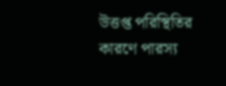উত্তপ্ত পরিস্থিতির কারণে পারস্য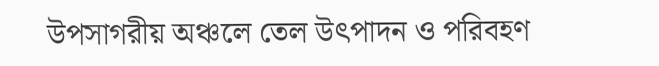উপসাগরীয় অঞ্চলে তেল উৎপাদন ও পরিবহণ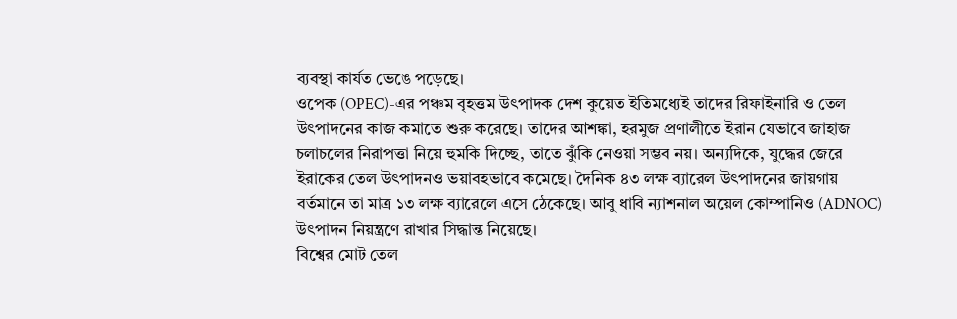ব্যবস্থা কার্যত ভেঙে পড়েছে।
ওপেক (OPEC)-এর পঞ্চম বৃহত্তম উৎপাদক দেশ কুয়েত ইতিমধ্যেই তাদের রিফাইনারি ও তেল উৎপাদনের কাজ কমাতে শুরু করেছে। তাদের আশঙ্কা, হরমুজ প্রণালীতে ইরান যেভাবে জাহাজ চলাচলের নিরাপত্তা নিয়ে হুমকি দিচ্ছে, তাতে ঝুঁকি নেওয়া সম্ভব নয়। অন্যদিকে, যুদ্ধের জেরে ইরাকের তেল উৎপাদনও ভয়াবহভাবে কমেছে। দৈনিক ৪৩ লক্ষ ব্যারেল উৎপাদনের জায়গায় বর্তমানে তা মাত্র ১৩ লক্ষ ব্যারেলে এসে ঠেকেছে। আবু ধাবি ন্যাশনাল অয়েল কোম্পানিও (ADNOC) উৎপাদন নিয়ন্ত্রণে রাখার সিদ্ধান্ত নিয়েছে।
বিশ্বের মোট তেল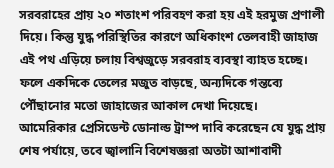সরবরাহের প্রায় ২০ শতাংশ পরিবহণ করা হয় এই হরমুজ প্রণালী দিয়ে। কিন্তু যুদ্ধ পরিস্থিতির কারণে অধিকাংশ তেলবাহী জাহাজ এই পথ এড়িয়ে চলায় বিশ্বজুড়ে সরবরাহ ব্যবস্থা ব্যাহত হচ্ছে। ফলে একদিকে তেলের মজুত বাড়ছে, অন্যদিকে গন্তব্যে পৌঁছানোর মতো জাহাজের আকাল দেখা দিয়েছে।
আমেরিকার প্রেসিডেন্ট ডোনাল্ড ট্রাম্প দাবি করেছেন যে যুদ্ধ প্রায় শেষ পর্যায়ে, তবে জ্বালানি বিশেষজ্ঞরা অতটা আশাবাদী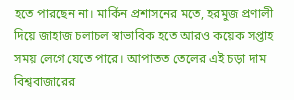হতে পারছেন না। মার্কিন প্রশাসনের মতে, হরমুজ প্রণালী দিয়ে জাহাজ চলাচল স্বাভাবিক হতে আরও কয়েক সপ্তাহ সময় লেগে যেতে পারে। আপাতত তেলের এই চড়া দাম বিশ্ববাজারের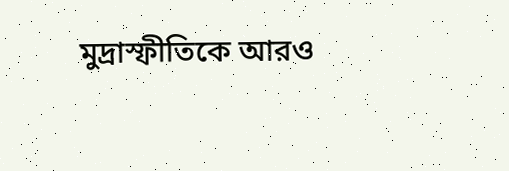মুদ্রাস্ফীতিকে আরও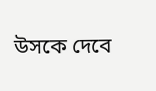উসকে দেবে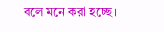বলে মনে করা হচ্ছে।